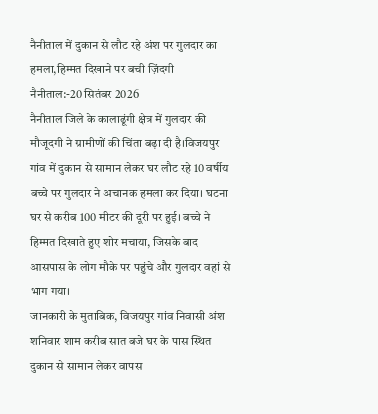नैनीताल में दुकान से लौट रहे अंश पर गुलदार का हमला,हिम्मत दिखाने पर बची ज़िंदगी
नैनीताल:-20 सितंबर 2026
नैनीताल जिले के कालाढूंगी क्षेत्र में गुलदार की मौजूदगी ने ग्रामीणों की चिंता बढ़ा दी है।विजयपुर गांव में दुकान से सामान लेकर घर लौट रहे 10 वर्षीय बच्चे पर गुलदार ने अचानक हमला कर दिया। घटना घर से करीब 100 मीटर की दूरी पर हुई। बच्चे ने हिम्मत दिखाते हुए शोर मचाया, जिसके बाद आसपास के लोग मौके पर पहुंचे और गुलदार वहां से भाग गया।
जानकारी के मुताबिक, विजयपुर गांव निवासी अंश शनिवार शाम करीब सात बजे घर के पास स्थित दुकान से सामान लेकर वापस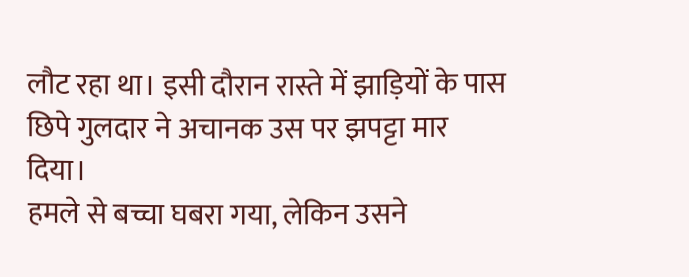लौट रहा था। इसी दौरान रास्ते में झाड़ियों के पास छिपे गुलदार ने अचानक उस पर झपट्टा मार दिया।
हमले से बच्चा घबरा गया, लेकिन उसने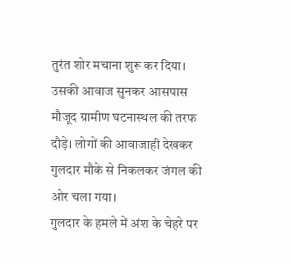तुरंत शोर मचाना शुरू कर दिया। उसकी आवाज सुनकर आसपास मौजूद ग्रामीण घटनास्थल की तरफ दौड़े। लोगों की आवाजाही देखकर गुलदार मौके से निकलकर जंगल की ओर चला गया।
गुलदार के हमले में अंश के चेहरे पर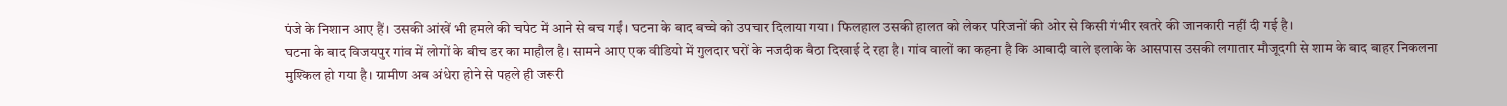पंजे के निशान आए हैं। उसकी आंखें भी हमले की चपेट में आने से बच गईं। घटना के बाद बच्चे को उपचार दिलाया गया। फिलहाल उसकी हालत को लेकर परिजनों की ओर से किसी गंभीर खतरे की जानकारी नहीं दी गई है।
घटना के बाद विजयपुर गांव में लोगों के बीच डर का माहौल है। सामने आए एक वीडियो में गुलदार घरों के नजदीक बैठा दिखाई दे रहा है। गांव वालों का कहना है कि आबादी वाले इलाके के आसपास उसकी लगातार मौजूदगी से शाम के बाद बाहर निकलना मुश्किल हो गया है। ग्रामीण अब अंधेरा होने से पहले ही जरूरी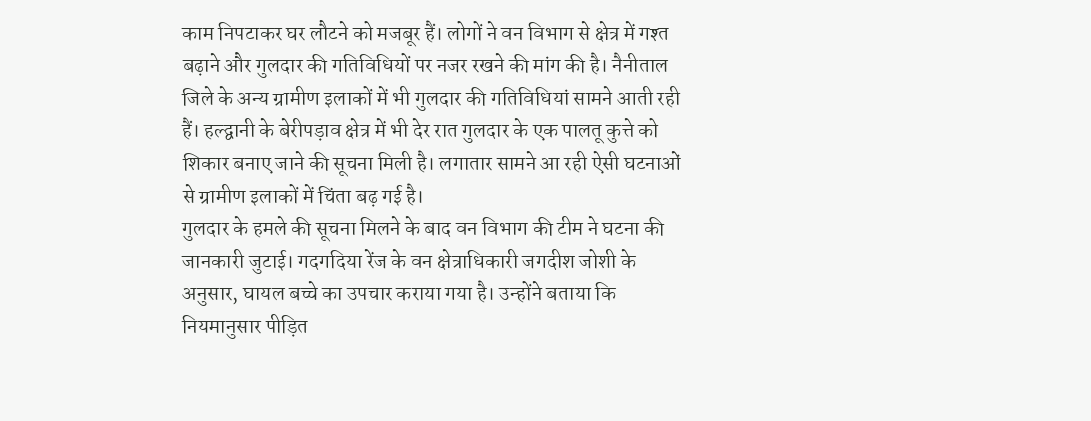काम निपटाकर घर लौटने को मजबूर हैं। लोगों ने वन विभाग से क्षेत्र में गश्त बढ़ाने और गुलदार की गतिविधियों पर नजर रखने की मांग की है। नैनीताल जिले के अन्य ग्रामीण इलाकों में भी गुलदार की गतिविधियां सामने आती रही हैं। हल्द्वानी के बेरीपड़ाव क्षेत्र में भी देर रात गुलदार के एक पालतू कुत्ते को शिकार बनाए जाने की सूचना मिली है। लगातार सामने आ रही ऐसी घटनाओं से ग्रामीण इलाकों में चिंता बढ़ गई है।
गुलदार के हमले की सूचना मिलने के बाद वन विभाग की टीम ने घटना की जानकारी जुटाई। गदगदिया रेंज के वन क्षेत्राधिकारी जगदीश जोशी के अनुसार, घायल बच्चे का उपचार कराया गया है। उन्होंने बताया कि नियमानुसार पीड़ित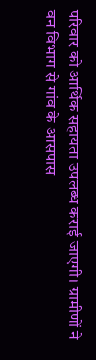परिवार को आर्थिक सहायता उपलब्ध कराई जाएगी। ग्रामीणों ने वन विभाग से गांव के आसपास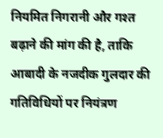नियमित निगरानी और गश्त बढ़ाने की मांग की है, ताकि आबादी के नजदीक गुलदार की गतिविधियों पर नियंत्रण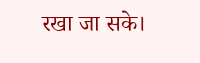रखा जा सके।